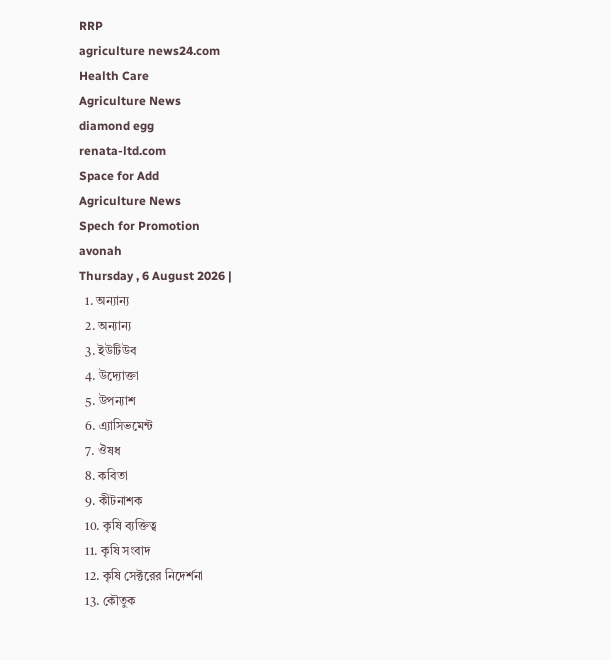RRP
agriculture news24.com
Health Care
Agriculture News
diamond egg
renata-ltd.com
Space for Add
Agriculture News
Spech for Promotion
avonah
Thursday , 6 August 2026 |
  1. অন্যান্য
  2. অন্যান্য
  3. ইউটিউব
  4. উদ্যোক্তা
  5. উপন্যাশ
  6. এ্যাসিভমেন্ট
  7. ঔষধ
  8. কবিতা
  9. কীটনাশক
  10. কৃষি ব্যক্তিত্ব
  11. কৃষি সংবাদ
  12. কৃষি সেক্টরের নিদের্শনা
  13. কৌতুক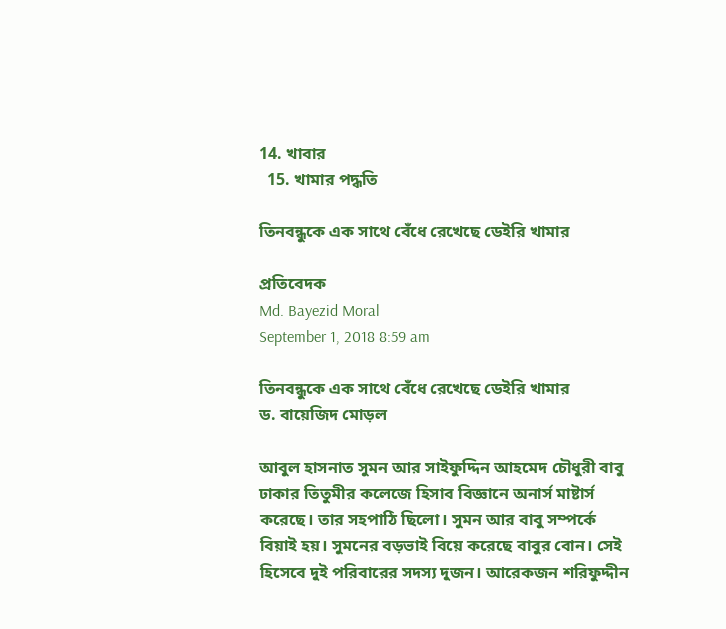14. খাবার
  15. খামার পদ্ধতি

তিনবন্ধুকে এক সাথে বেঁধে রেখেছে ডেইরি খামার

প্রতিবেদক
Md. Bayezid Moral
September 1, 2018 8:59 am

তিনবন্ধুকে এক সাথে বেঁধে রেখেছে ডেইরি খামার
ড. বায়েজিদ মোড়ল

আবুল হাসনাত সুমন আর সাইফুদ্দিন আহমেদ চৌধুরী বাবু ঢাকার তিতুমীর কলেজে হিসাব বিজ্ঞানে অনার্স মাষ্টার্স করেছে। তার সহপাঠি ছিলো। সুমন আর বাবু সম্পর্কে বিয়াই হয়। সুমনের বড়ভাই বিয়ে করেছে বাবুর বোন। সেই হিসেবে দুই পরিবারের সদস্য দুজন। আরেকজন শরিফুদ্দীন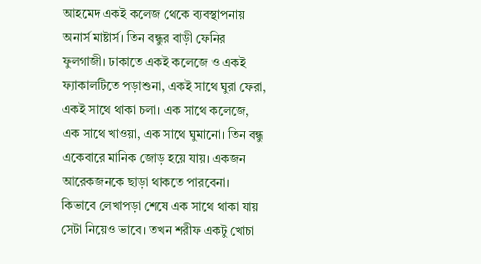আহমেদ একই কলেজ থেকে ব্যবস্থাপনায় অনার্স মাষ্টার্স। তিন বন্ধুর বাড়ী ফেনির ফুলগাজী। ঢাকাতে একই কলেজে ও একই ফ্যাকালটিতে পড়াশুনা, একই সাথে ঘুরা ফেরা, একই সাথে থাকা চলা। এক সাথে কলেজে, এক সাথে খাওয়া, এক সাথে ঘুমানো। তিন বন্ধু একেবারে মানিক জোড় হয়ে যায়। একজন আরেকজনকে ছাড়া থাকতে পারবেনা। কিভাবে লেখাপড়া শেষে এক সাথে থাকা যায় সেটা নিয়েও ভাবে। তখন শরীফ একটু খোচা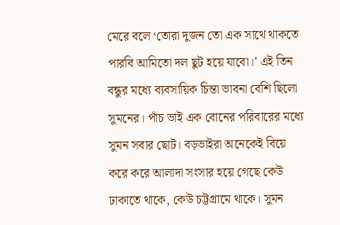মেরে বলে ‘তোরা দুজন তো এক সাথে থাকতে পারবি আমিতো দল ছুট হয়ে যাবো।’ এই তিন বন্ধুর মধ্যে ব্যবসায়িক চিন্তা ভাবনা বেশি ছিলো সুমনের। পাঁচ ভাই এক বোনের পরিবারের মধ্যে সুমন সবার ছোট। বড়ভাইরা অনেকেই বিয়ে করে করে আলাদা সংসার হয়ে গেছে কেউ ঢাকাতে থাকে, কেউ চট্টগ্রামে থাকে। সুমন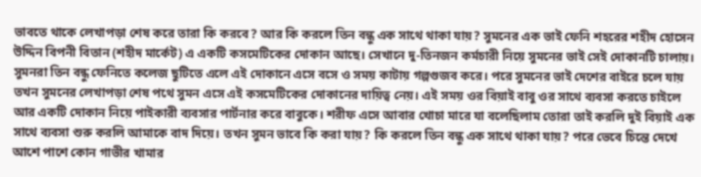ভাবতে থাকে লেখাপড়া শেষ করে তারা কি করবে? আর কি করলে তিন বন্ধু এক সাথে থাকা যায়? সুমনের এক ভাই ফেনি শহরের শহীদ হোসেন উদ্দিন বিপনী বিতান (শহীদ মার্কেট) এ একটি কসমেটিকের দোকান আছে। সেখানে দু-তিনজন কর্মচারী নিয়ে সুমনের ভাই সেই দোকানটি চালায়। সুমনরা তিন বন্ধু ফেনিতে কলেজ ছুটিতে এলে এই দোকানে এসে বসে ও সময় কাটায় গল্পগুজব করে। পরে সুমনের ভাই দেশের বাইরে চলে যায় তখন সুমনের লেখাপড়া শেষ পথে সুমন এসে এই কসমেটিকের দোকানের দায়িত্ব নেয়। এই সময় ওর বিয়াই বাবু ওর সাথে ব্যবসা করতে চাইলে আর একটি দোকান নিয়ে পাইকারী ব্যবসার পার্টনার করে বাবুকে। শরীফ এসে আবার খোচা মারে যা বলেছিলাম তোরা তাই করলি দুই বিয়াই এক সাথে ব্যবসা শুরু করলি আমাকে বাদ দিয়ে। তখন সুমন ভাবে কি করা যায়? কি করলে তিন বন্ধু এক সাথে থাকা যায়? পরে ভেবে চিন্তে দেখে আশে পাশে কোন গাভীর খামার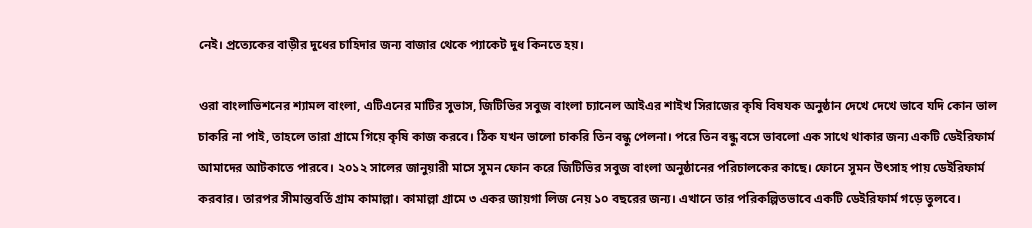নেই। প্রত্যেকের বাড়ীর দুধের চাহিদার জন্য বাজার থেকে প্যাকেট দুধ কিনতে হয়।

ওরা বাংলাভিশনের শ্যামল বাংলা, এটিএনের মাটির সুভাস, জিটিভির সবুজ বাংলা চ্যানেল আইএর শাইখ সিরাজের কৃষি বিষযক অনুষ্ঠান দেখে দেখে ভাবে যদি কোন ভাল চাকরি না পাই, তাহলে তারা গ্রামে গিয়ে কৃষি কাজ করবে। ঠিক যখন ভালো চাকরি তিন বন্ধু পেলনা। পরে তিন বন্ধু বসে ভাবলো এক সাথে থাকার জন্য একটি ডেইরিফার্ম আমাদের আটকাতে পারবে। ২০১২ সালের জানুয়ারী মাসে সুমন ফোন করে জিটিভির সবুজ বাংলা অনুষ্ঠানের পরিচালকের কাছে। ফোনে সুমন উৎসাহ পায় ডেইরিফার্ম করবার। তারপর সীমান্তবর্তি গ্রাম কামাল্লা। কামাল্লা গ্রামে ৩ একর জায়গা লিজ নেয় ১০ বছরের জন্য। এখানে তার পরিকল্পিতভাবে একটি ডেইরিফার্ম গড়ে তুলবে।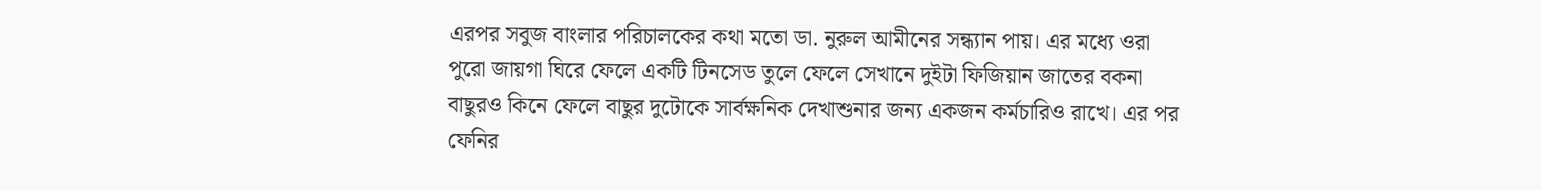এরপর সবুজ বাংলার পরিচালকের কথা মতো ডা. নুরুল আমীনের সন্ধ্যান পায়। এর মধ্যে ওরা পুরো জায়গা ঘিরে ফেলে একটি টিনসেড তুলে ফেলে সেখানে দুইটা ফিজিয়ান জাতের বকনা বাছুরও কিনে ফেলে বাছুর দুটোকে সার্বক্ষনিক দেখাশুনার জন্য একজন কর্মচারিও রাখে। এর পর ফেনির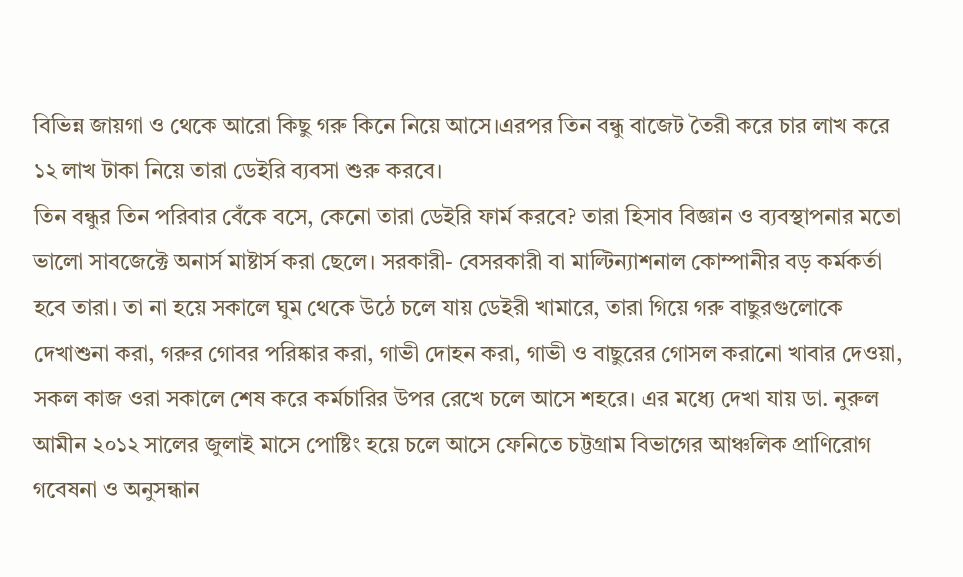বিভিন্ন জায়গা ও থেকে আরো কিছু গরু কিনে নিয়ে আসে।এরপর তিন বন্ধু বাজেট তৈরী করে চার লাখ করে ১২ লাখ টাকা নিয়ে তারা ডেইরি ব্যবসা শুরু করবে।
তিন বন্ধুর তিন পরিবার বেঁকে বসে, কেনো তারা ডেইরি ফার্ম করবে? তারা হিসাব বিজ্ঞান ও ব্যবস্থাপনার মতো ভালো সাবজেক্টে অনার্স মাষ্টার্স করা ছেলে। সরকারী- বেসরকারী বা মাল্টিন্যাশনাল কোম্পানীর বড় কর্মকর্তা হবে তারা। তা না হয়ে সকালে ঘুম থেকে উঠে চলে যায় ডেইরী খামারে, তারা গিয়ে গরু বাছুরগুলোকে দেখাশুনা করা, গরুর গোবর পরিষ্কার করা, গাভী দোহন করা, গাভী ও বাছুরের গোসল করানো খাবার দেওয়া, সকল কাজ ওরা সকালে শেষ করে কর্মচারির উপর রেখে চলে আসে শহরে। এর মধ্যে দেখা যায় ডা. নুরুল আমীন ২০১২ সালের জুলাই মাসে পোষ্টিং হয়ে চলে আসে ফেনিতে চট্টগ্রাম বিভাগের আঞ্চলিক প্রাণিরোগ গবেষনা ও অনুসন্ধান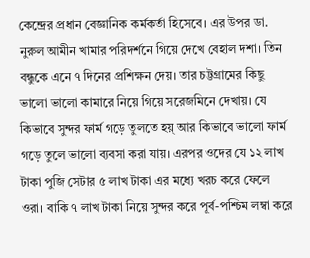কেন্দ্রের প্রধান বেজ্ঞানিক কর্মকর্তা হিসেবে। এর উপর ডা. নুরুল আমীন খামার পরিদর্শনে গিয়ে দেখে বেহাল দশা। তিন বন্ধুকে এনে ৭ দিনের প্রশিক্ষন দেয়। তার চট্টগ্রামের কিছু ভালো ভালো কামারে নিয়ে গিয়ে সরেজমিনে দেখায়। যে কিভাবে সুন্দর ফার্ম গড়ে তুলতে হয়্ আর কিভাবে ভালো ফার্ম গড়ে তুলে ভালো ব্যবসা করা যায়। এরপর ওদের যে ১২ লাখ টাকা পুজি সেটার ৫ লাখ টাকা এর মধ্যে খরচ করে ফেলে ওরা। বাকি ৭ লাখ টাকা নিয়ে সুন্দর করে পূর্ব-পশ্চিম লম্বা করে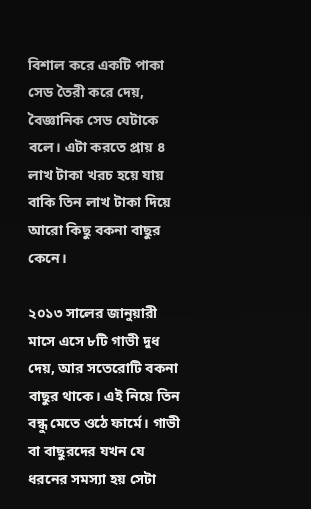বিশাল করে একটি পাকা সেড তৈরী করে দেয়, বৈজ্ঞানিক সেড যেটাকে বলে। এটা করতে প্রায় ৪ লাখ টাকা খরচ হয়ে যায় বাকি তিন লাখ টাকা দিয়ে আরো কিছু বকনা বাছুর কেনে।

২০১৩ সালের জানুয়ারী মাসে এসে ৮টি গাভী দুধ দেয়, আর সতেরোটি বকনা বাছুর থাকে। এই নিয়ে তিন বন্ধু মেতে ওঠে ফার্মে। গাভী বা বাছুরদের যখন যে ধরনের সমস্যা হয় সেটা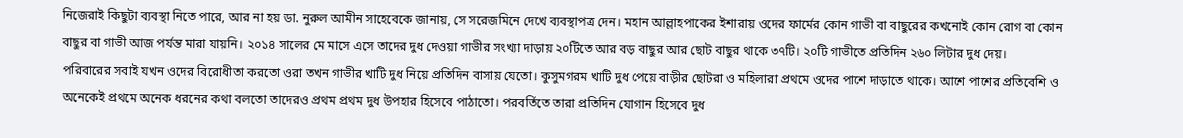নিজেরাই কিছুটা ব্যবস্থা নিতে পারে, আর না হয় ডা. নুরুল আমীন সাহেবেকে জানায়, সে সরেজমিনে দেখে ব্যবস্থাপত্র দেন। মহান আল্লাহপাকের ইশারায় ওদের ফার্মের কোন গাভী বা বাছুরের কখনোই কোন রোগ বা কোন বাছুর বা গাভী আজ পর্যন্ত মারা যায়নি। ২০১৪ সালের মে মাসে এসে তাদের দুধ দেওয়া গাভীর সংখ্যা দাড়ায় ২০টিতে আর বড় বাছুর আর ছোট বাছুর থাকে ৩৭টি। ২০টি গাভীতে প্রতিদিন ২৬০ লিটার দুধ দেয়।
পরিবারের সবাই যখন ওদের বিরোধীতা করতো ওরা তখন গাভীর খাটি দুধ নিয়ে প্রতিদিন বাসায় যেতো। কুসুমগরম খাটি দুধ পেয়ে বাড়ীর ছোটরা ও মহিলারা প্রথমে ওদের পাশে দাড়াতে থাকে। আশে পাশের প্রতিবেশি ও অনেকেই প্রথমে অনেক ধরনের কথা বলতো তাদেরও প্রথম প্রথম দুধ উপহার হিসেবে পাঠাতো। পরবর্তিতে তারা প্রতিদিন যোগান হিসেবে দুধ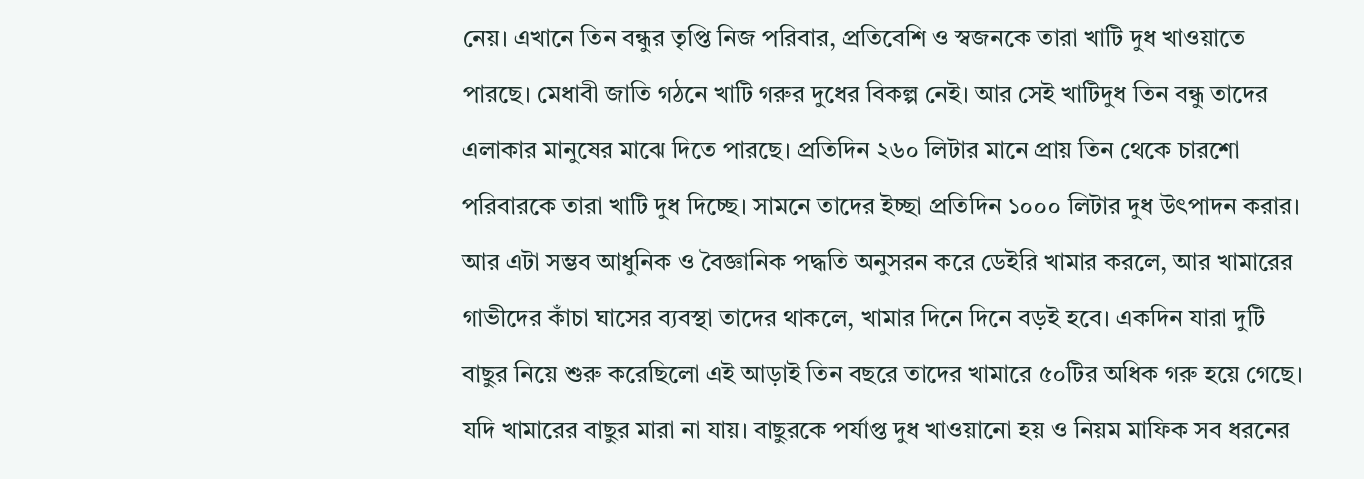নেয়। এখানে তিন বন্ধুর তৃপ্তি নিজ পরিবার, প্রতিবেশি ও স্বজনকে তারা খাটি দুধ খাওয়াতে পারছে। মেধাবী জাতি গঠনে খাটি গরুর দুধের বিকল্প নেই। আর সেই খাটিদুধ তিন বন্ধু তাদের এলাকার মানুষের মাঝে দিতে পারছে। প্রতিদিন ২৬০ লিটার মানে প্রায় তিন থেকে চারশো পরিবারকে তারা খাটি দুধ দিচ্ছে। সামনে তাদের ইচ্ছা প্রতিদিন ১০০০ লিটার দুধ উৎপাদন করার। আর এটা সম্ভব আধুনিক ও বৈজ্ঞানিক পদ্ধতি অনুসরন করে ডেইরি খামার করলে, আর খামারের গাভীদের কাঁচা ঘাসের ব্যবস্থা তাদের থাকলে, খামার দিনে দিনে বড়ই হবে। একদিন যারা দুটি বাছুর নিয়ে শুরু করেছিলো এই আড়াই তিন বছরে তাদের খামারে ৫০টির অধিক গরু হয়ে গেছে। যদি খামারের বাছুর মারা না যায়। বাছুরকে পর্যাপ্ত দুধ খাওয়ানো হয় ও নিয়ম মাফিক সব ধরনের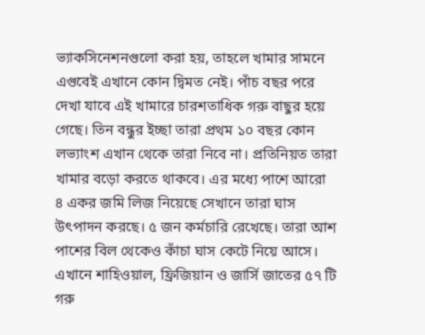ভ্যাকসিনেশনগুলো করা হয়, তাহলে খামার সামনে এগুবেই এখানে কোন দ্বিমত নেই। পাঁচ বছর পরে দেখা যাবে এই খামারে চারশতাধিক গরু বাছুর হয়ে গেছে। তিন বন্ধুর ইচ্ছা তারা প্রথম ১০ বছর কোন লভ্যাংশ এখান থেকে তারা নিবে না। প্রতিনিয়ত তারা খামার বড়ো করতে থাকবে। এর মধ্যে পাশে আরো ৪ একর জমি লিজ নিয়েছে সেখানে তারা ঘাস উৎপাদন করছে। ৫ জন কর্মচারি রেখেছে। তারা আশ পাশের বিল থেকেও কাঁচা ঘাস কেটে নিয়ে আসে। এখানে শাহিওয়াল, ফ্রিজিয়ান ও জার্সি জাতের ৫৭ টি গরু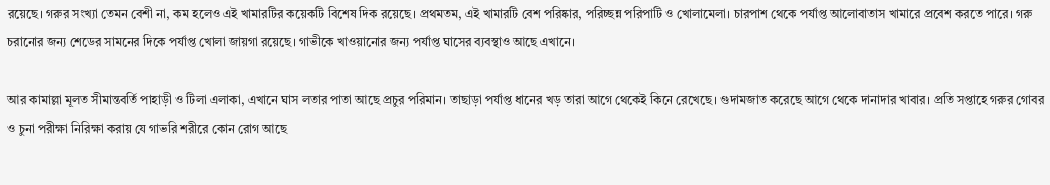রয়েছে। গরুর সংখ্যা তেমন বেশী না, কম হলেও এই খামারটির কয়েকটি বিশেষ দিক রয়েছে। প্রথমতম, এই খামারটি বেশ পরিষ্কার, পরিচ্ছন্ন পরিপাটি ও খোলামেলা। চারপাশ থেকে পর্যাপ্ত আলোবাতাস খামারে প্রবেশ করতে পারে। গরু চরানোর জন্য শেডের সামনের দিকে পর্যাপ্ত খোলা জায়গা রয়েছে। গাভীকে খাওয়ানোর জন্য পর্যাপ্ত ঘাসের ব্যবস্থাও আছে এখানে।

আর কামাল্লা মূলত সীমান্তবর্তি পাহাড়ী ও টিলা এলাকা, এখানে ঘাস লতার পাতা আছে প্রচুর পরিমান। তাছাড়া পর্যাপ্ত ধানের খড় তারা আগে থেকেই কিনে রেখেছে। গুদামজাত করেছে আগে থেকে দানাদার খাবার। প্রতি সপ্তাহে গরুর গোবর ও চুনা পরীক্ষা নিরিক্ষা করায় যে গাভরি শরীরে কোন রোগ আছে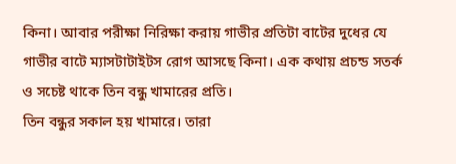কিনা। আবার পরীক্ষা নিরিক্ষা করায় গাভীর প্রতিটা বাটের দুধের যে গাভীর বাটে ম্যাসটাটাইটস রোগ আসছে কিনা। এক কথায় প্রচন্ড সতর্ক ও সচেষ্ট থাকে তিন বন্ধু খামারের প্রতি।
তিন বন্ধুর সকাল হয় খামারে। তারা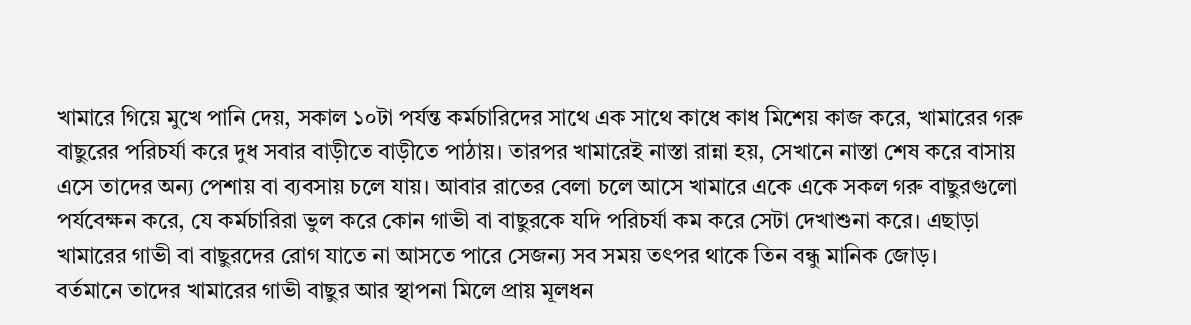খামারে গিয়ে মুখে পানি দেয়, সকাল ১০টা পর্যন্ত কর্মচারিদের সাথে এক সাথে কাধে কাধ মিশেয় কাজ করে, খামারের গরু বাছুরের পরিচর্যা করে দুধ সবার বাড়ীতে বাড়ীতে পাঠায়। তারপর খামারেই নাস্তা রান্না হয়, সেখানে নাস্তা শেষ করে বাসায় এসে তাদের অন্য পেশায় বা ব্যবসায় চলে যায়। আবার রাতের বেলা চলে আসে খামারে একে একে সকল গরু বাছুরগুলো পর্যবেক্ষন করে, যে কর্মচারিরা ভুল করে কোন গাভী বা বাছুরকে যদি পরিচর্যা কম করে সেটা দেখাশুনা করে। এছাড়া খামারের গাভী বা বাছুরদের রোগ যাতে না আসতে পারে সেজন্য সব সময় তৎপর থাকে তিন বন্ধু মানিক জোড়।
বর্তমানে তাদের খামারের গাভী বাছুর আর স্থাপনা মিলে প্রায় মূলধন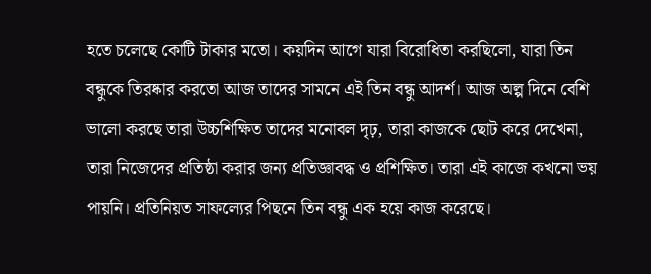হতে চলেছে কোটি টাকার মতো। কয়দিন আগে যারা বিরোধিতা করছিলো, যারা তিন বন্ধুকে তিরষ্কার করতো আজ তাদের সামনে এই তিন বন্ধু আদর্শ। আজ অল্প দিনে বেশি ভালো করছে তারা উচ্চশিক্ষিত তাদের মনোবল দৃঢ়, তারা কাজকে ছোট করে দেখেনা, তারা নিজেদের প্রতিষ্ঠা করার জন্য প্রতিজ্ঞাবদ্ধ ও প্রশিক্ষিত। তারা এই কাজে কখনো ভয় পায়নি। প্রতিনিয়ত সাফল্যের পিছনে তিন বন্ধু এক হয়ে কাজ করেছে।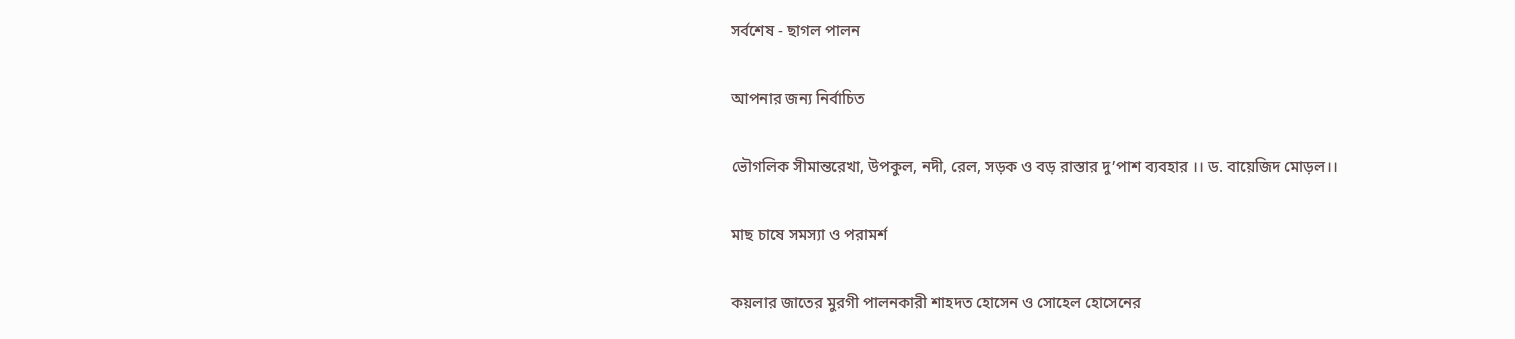সর্বশেষ - ছাগল পালন

আপনার জন্য নির্বাচিত

ভৌগলিক সীমান্তরেখা, উপকুল, নদী, রেল, সড়ক ও বড় রাস্তার দু’পাশ ব্যবহার ।। ড. বায়েজিদ মোড়ল।।

মাছ চাষে সমস্যা ও পরামর্শ

কয়লার জাতের মুরগী পালনকারী শাহদত হোসেন ও সোহেল হোসেনের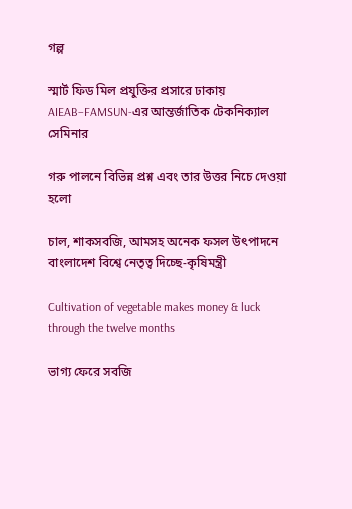গল্প

স্মার্ট ফিড মিল প্রযুক্তির প্রসারে ঢাকায় AIEAB–FAMSUN-এর আন্তর্জাতিক টেকনিক্যাল সেমিনার

গরু পালনে বিভিন্ন প্রশ্ন এবং তার উত্তর নিচে দেওয়া হলো

চাল, শাকসবজি, আমসহ অনেক ফসল উৎপাদনে বাংলাদেশ বিশ্বে নেতৃত্ব দিচ্ছে-কৃষিমন্ত্রী

Cultivation of vegetable makes money & luck through the twelve months

ভাগ্য ফেরে সবজি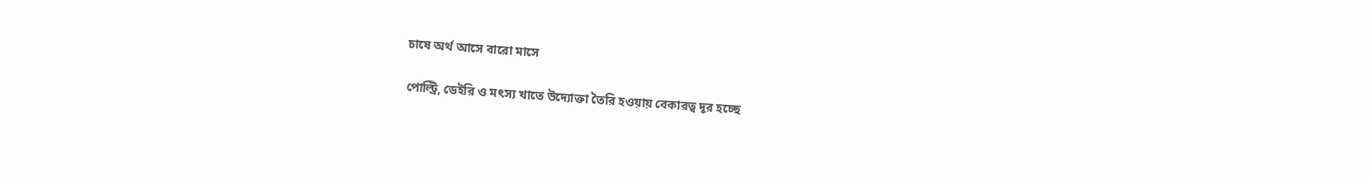চাষে অর্থ আসে বারো মাসে

পোল্ট্রি, ডেইরি ও মৎস্য খাতে উদ্যোক্তা তৈরি হওয়ায় বেকারত্ব দূর হচ্ছে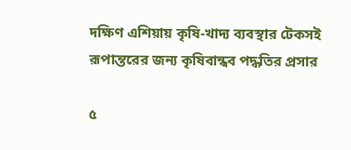দক্ষিণ এশিয়ায় কৃষি-খাদ্য ব্যবস্থার টেকসই রূপান্তরের জন্য কৃষিবান্ধব পদ্ধতির প্রসার

৫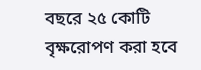বছরে ২৫ কোটি বৃক্ষরোপণ করা হবে